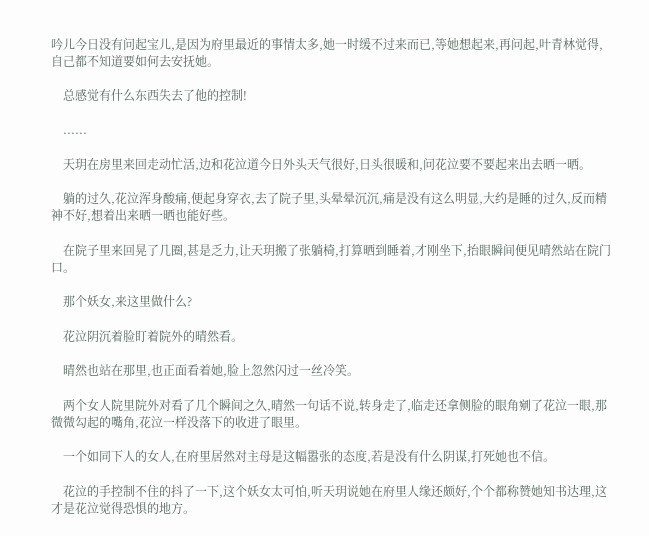吟儿今日没有问起宝儿,是因为府里最近的事情太多,她一时缓不过来而已,等她想起来,再问起,叶青林觉得,自己都不知道要如何去安抚她。

    总感觉有什么东西失去了他的控制!

    ......

    天玥在房里来回走动忙活,边和花泣道今日外头天气很好,日头很暖和,问花泣要不要起来出去晒一晒。

    躺的过久,花泣浑身酸痛,便起身穿衣,去了院子里,头晕晕沉沉,痛是没有这么明显,大约是睡的过久,反而精神不好,想着出来晒一晒也能好些。

    在院子里来回晃了几圈,甚是乏力,让天玥搬了张躺椅,打算晒到睡着,才刚坐下,抬眼瞬间便见晴然站在院门口。

    那个妖女,来这里做什么?

    花泣阴沉着脸盯着院外的晴然看。

    晴然也站在那里,也正面看着她,脸上忽然闪过一丝冷笑。

    两个女人院里院外对看了几个瞬间之久,晴然一句话不说,转身走了,临走还拿侧脸的眼角剜了花泣一眼,那微微勾起的嘴角,花泣一样没落下的收进了眼里。

    一个如同下人的女人,在府里居然对主母是这幅嚣张的态度,若是没有什么阴谋,打死她也不信。

    花泣的手控制不住的抖了一下,这个妖女太可怕,听天玥说她在府里人缘还颇好,个个都称赞她知书达理,这才是花泣觉得恐惧的地方。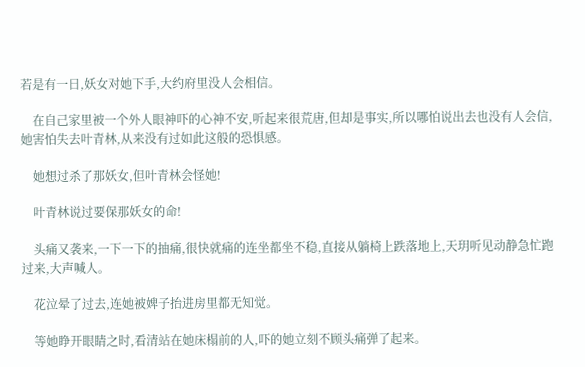若是有一日,妖女对她下手,大约府里没人会相信。

    在自己家里被一个外人眼神吓的心神不安,听起来很荒唐,但却是事实,所以哪怕说出去也没有人会信,她害怕失去叶青林,从来没有过如此这般的恐惧感。

    她想过杀了那妖女,但叶青林会怪她!

    叶青林说过要保那妖女的命!

    头痛又袭来,一下一下的抽痛,很快就痛的连坐都坐不稳,直接从躺椅上跌落地上,天玥听见动静急忙跑过来,大声喊人。

    花泣晕了过去,连她被婢子抬进房里都无知觉。

    等她睁开眼睛之时,看清站在她床榻前的人,吓的她立刻不顾头痛弹了起来。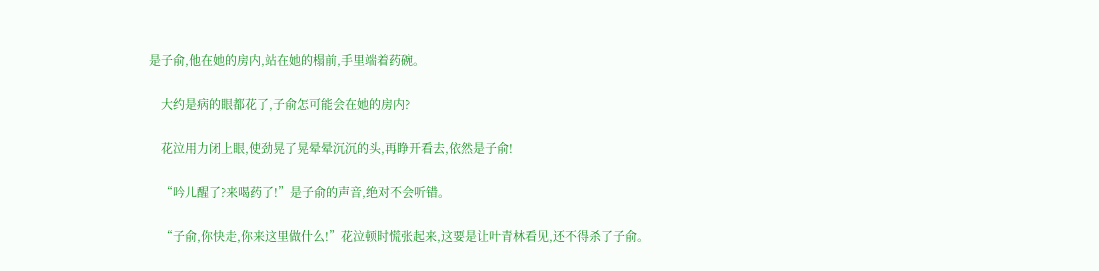是子俞,他在她的房内,站在她的榻前,手里端着药碗。

    大约是病的眼都花了,子俞怎可能会在她的房内?

    花泣用力闭上眼,使劲晃了晃晕晕沉沉的头,再睁开看去,依然是子俞!

    “吟儿醒了?来喝药了!”是子俞的声音,绝对不会听错。

    “子俞,你快走,你来这里做什么!”花泣顿时慌张起来,这要是让叶青林看见,还不得杀了子俞。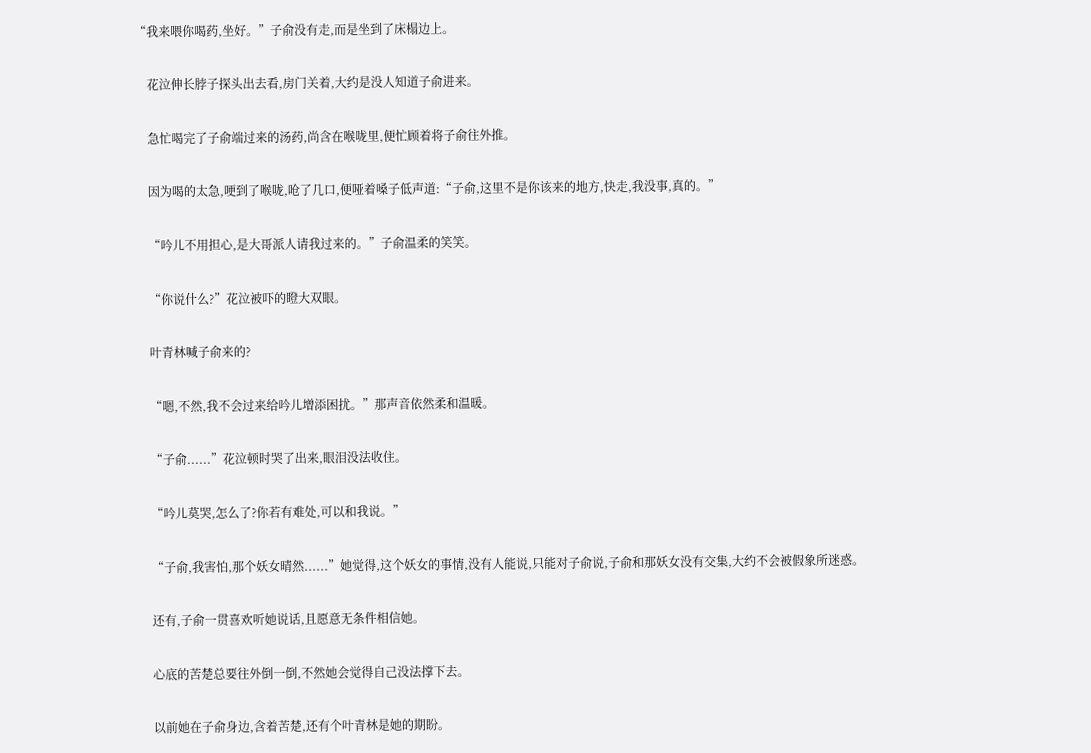“我来喂你喝药,坐好。”子俞没有走,而是坐到了床榻边上。

    花泣伸长脖子探头出去看,房门关着,大约是没人知道子俞进来。

    急忙喝完了子俞端过来的汤药,尚含在喉咙里,便忙顾着将子俞往外推。

    因为喝的太急,哽到了喉咙,呛了几口,便哑着嗓子低声道:“子俞,这里不是你该来的地方,快走,我没事,真的。”

    “吟儿不用担心,是大哥派人请我过来的。”子俞温柔的笑笑。

    “你说什么?”花泣被吓的瞪大双眼。

    叶青林喊子俞来的?

    “嗯,不然,我不会过来给吟儿增添困扰。”那声音依然柔和温暖。

    “子俞......”花泣顿时哭了出来,眼泪没法收住。

    “吟儿莫哭,怎么了?你若有难处,可以和我说。”

    “子俞,我害怕,那个妖女晴然......”她觉得,这个妖女的事情,没有人能说,只能对子俞说,子俞和那妖女没有交集,大约不会被假象所迷惑。

    还有,子俞一贯喜欢听她说话,且愿意无条件相信她。

    心底的苦楚总要往外倒一倒,不然她会觉得自己没法撑下去。

    以前她在子俞身边,含着苦楚,还有个叶青林是她的期盼。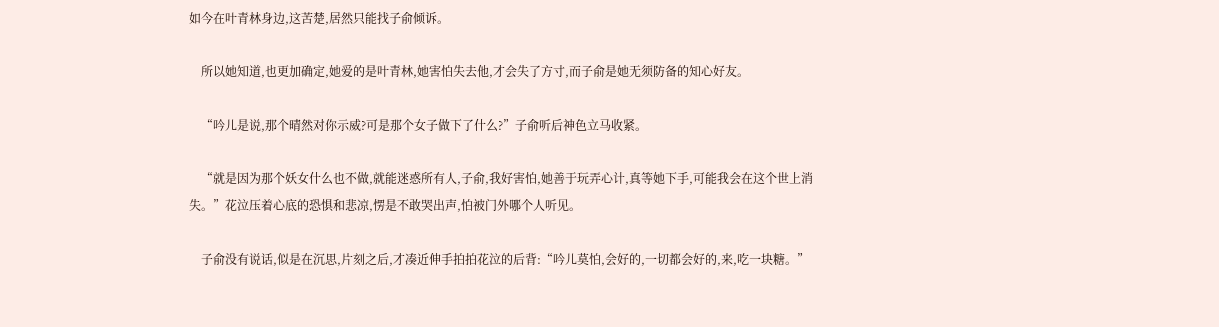如今在叶青林身边,这苦楚,居然只能找子俞倾诉。

    所以她知道,也更加确定,她爱的是叶青林,她害怕失去他,才会失了方寸,而子俞是她无须防备的知心好友。

    “吟儿是说,那个晴然对你示威?可是那个女子做下了什么?”子俞听后神色立马收紧。

    “就是因为那个妖女什么也不做,就能迷惑所有人,子俞,我好害怕,她善于玩弄心计,真等她下手,可能我会在这个世上消失。”花泣压着心底的恐惧和悲凉,愣是不敢哭出声,怕被门外哪个人听见。

    子俞没有说话,似是在沉思,片刻之后,才凑近伸手拍拍花泣的后背:“吟儿莫怕,会好的,一切都会好的,来,吃一块糖。”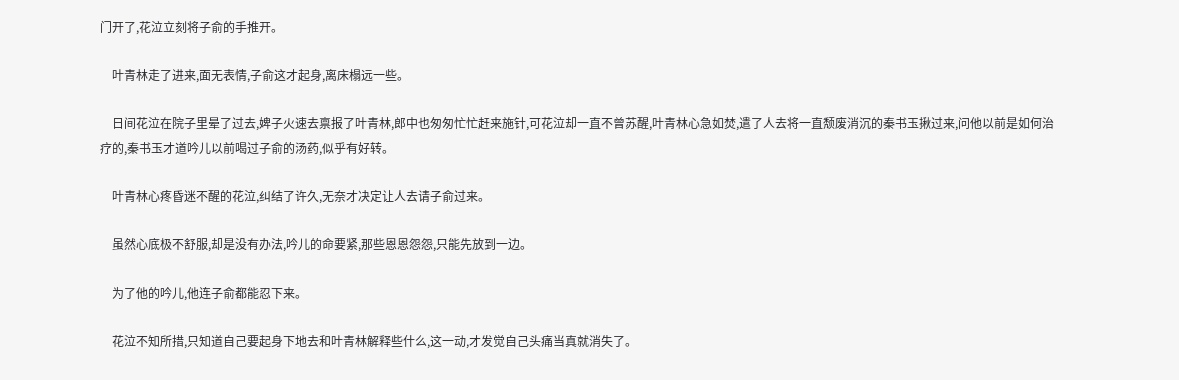门开了,花泣立刻将子俞的手推开。

    叶青林走了进来,面无表情,子俞这才起身,离床榻远一些。

    日间花泣在院子里晕了过去,婢子火速去禀报了叶青林,郎中也匆匆忙忙赶来施针,可花泣却一直不曾苏醒,叶青林心急如焚,遣了人去将一直颓废消沉的秦书玉揪过来,问他以前是如何治疗的,秦书玉才道吟儿以前喝过子俞的汤药,似乎有好转。

    叶青林心疼昏迷不醒的花泣,纠结了许久,无奈才决定让人去请子俞过来。

    虽然心底极不舒服,却是没有办法,吟儿的命要紧,那些恩恩怨怨,只能先放到一边。

    为了他的吟儿,他连子俞都能忍下来。

    花泣不知所措,只知道自己要起身下地去和叶青林解释些什么,这一动,才发觉自己头痛当真就消失了。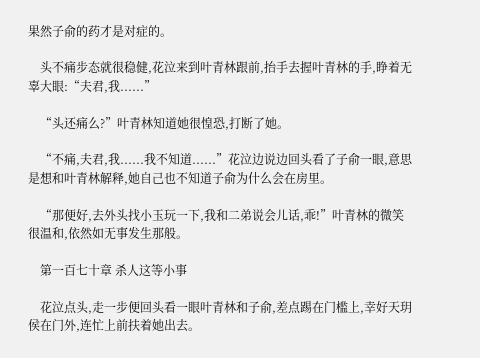果然子俞的药才是对症的。

    头不痛步态就很稳健,花泣来到叶青林跟前,抬手去握叶青林的手,睁着无辜大眼:“夫君,我......”

    “头还痛么?”叶青林知道她很惶恐,打断了她。

    “不痛,夫君,我......我不知道......”花泣边说边回头看了子俞一眼,意思是想和叶青林解释,她自己也不知道子俞为什么会在房里。

    “那便好,去外头找小玉玩一下,我和二弟说会儿话,乖!”叶青林的微笑很温和,依然如无事发生那般。

    第一百七十章 杀人这等小事

    花泣点头,走一步便回头看一眼叶青林和子俞,差点踢在门槛上,幸好天玥侯在门外,连忙上前扶着她出去。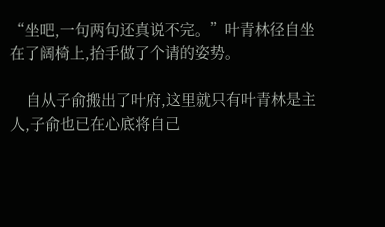“坐吧,一句两句还真说不完。”叶青林径自坐在了阔椅上,抬手做了个请的姿势。

    自从子俞搬出了叶府,这里就只有叶青林是主人,子俞也已在心底将自己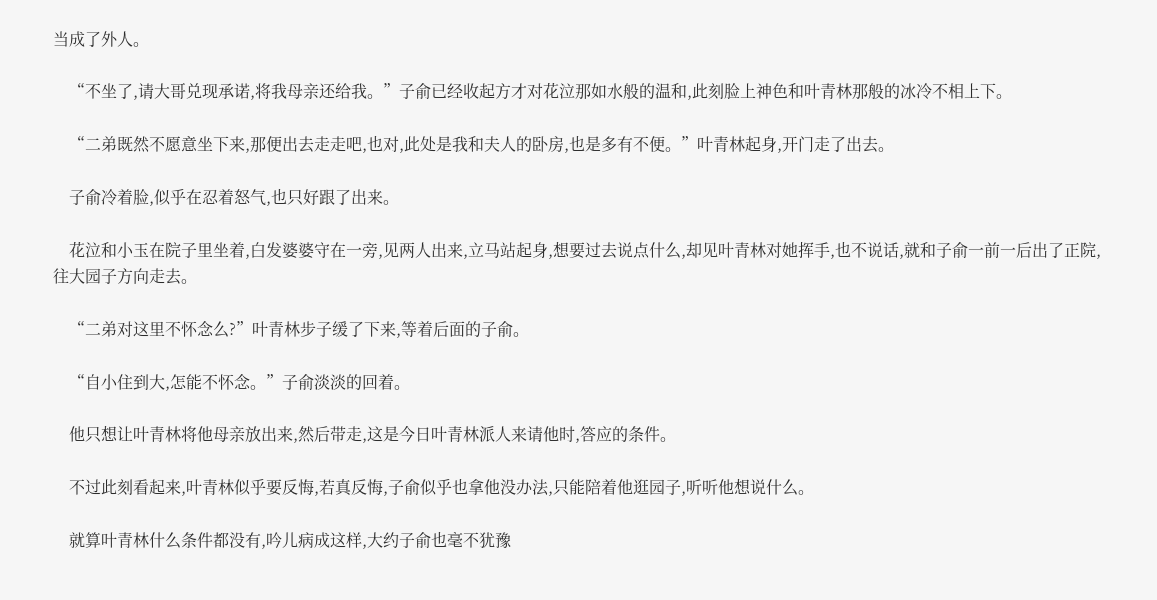当成了外人。

    “不坐了,请大哥兑现承诺,将我母亲还给我。”子俞已经收起方才对花泣那如水般的温和,此刻脸上神色和叶青林那般的冰冷不相上下。

    “二弟既然不愿意坐下来,那便出去走走吧,也对,此处是我和夫人的卧房,也是多有不便。”叶青林起身,开门走了出去。

    子俞冷着脸,似乎在忍着怒气,也只好跟了出来。

    花泣和小玉在院子里坐着,白发婆婆守在一旁,见两人出来,立马站起身,想要过去说点什么,却见叶青林对她挥手,也不说话,就和子俞一前一后出了正院,往大园子方向走去。

    “二弟对这里不怀念么?”叶青林步子缓了下来,等着后面的子俞。

    “自小住到大,怎能不怀念。”子俞淡淡的回着。

    他只想让叶青林将他母亲放出来,然后带走,这是今日叶青林派人来请他时,答应的条件。

    不过此刻看起来,叶青林似乎要反悔,若真反悔,子俞似乎也拿他没办法,只能陪着他逛园子,听听他想说什么。

    就算叶青林什么条件都没有,吟儿病成这样,大约子俞也毫不犹豫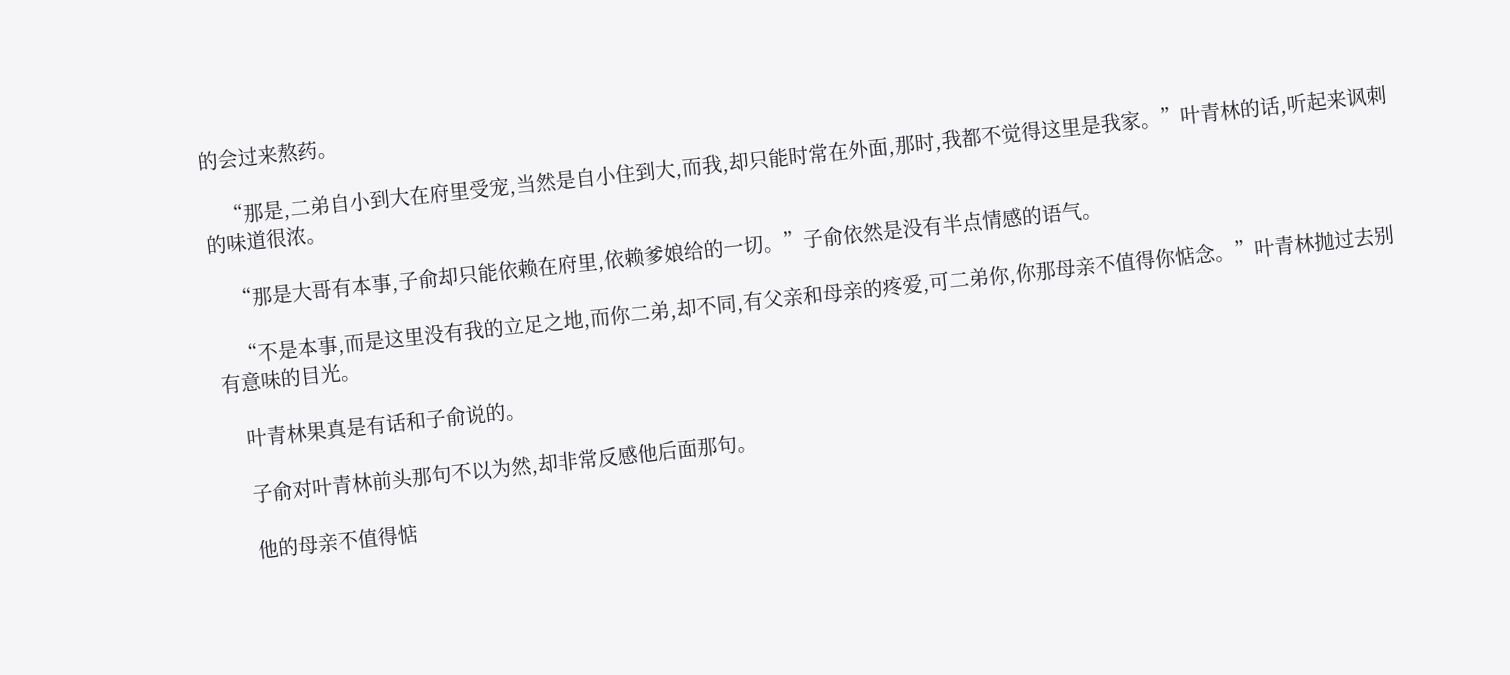的会过来熬药。

    “那是,二弟自小到大在府里受宠,当然是自小住到大,而我,却只能时常在外面,那时,我都不觉得这里是我家。”叶青林的话,听起来讽刺的味道很浓。

    “那是大哥有本事,子俞却只能依赖在府里,依赖爹娘给的一切。”子俞依然是没有半点情感的语气。

    “不是本事,而是这里没有我的立足之地,而你二弟,却不同,有父亲和母亲的疼爱,可二弟你,你那母亲不值得你惦念。”叶青林抛过去别有意味的目光。

    叶青林果真是有话和子俞说的。

    子俞对叶青林前头那句不以为然,却非常反感他后面那句。

    他的母亲不值得惦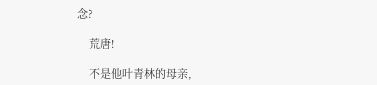念?

    荒唐!

    不是他叶青林的母亲,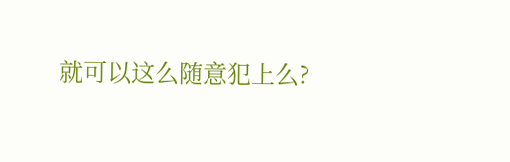就可以这么随意犯上么?